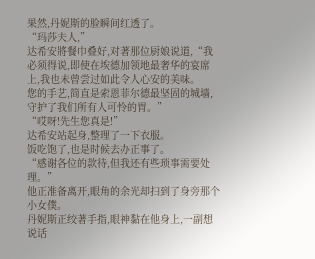果然,丹妮斯的脸瞬间红透了。
“玛莎夫人,”
达希安將餐巾叠好,对著那位厨娘说道,“我必须得说,即使在埃德加领地最奢华的宴席上,我也未曾尝过如此令人心安的美味。
您的手艺,简直是索恩菲尔德最坚固的城墙,守护了我们所有人可怜的胃。”
“哎呀!先生您真是!”
达希安站起身,整理了一下衣服。
饭吃饱了,也是时候去办正事了。
“感谢各位的款待,但我还有些琐事需要处理。”
他正准备离开,眼角的余光却扫到了身旁那个小女僕。
丹妮斯正绞著手指,眼神黏在他身上,一副想说话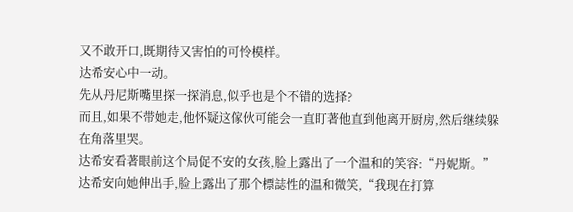又不敢开口,既期待又害怕的可怜模样。
达希安心中一动。
先从丹尼斯嘴里探一探消息,似乎也是个不错的选择?
而且,如果不带她走,他怀疑这傢伙可能会一直盯著他直到他离开厨房,然后继续躲在角落里哭。
达希安看著眼前这个局促不安的女孩,脸上露出了一个温和的笑容:“丹妮斯。”
达希安向她伸出手,脸上露出了那个標誌性的温和微笑,“我现在打算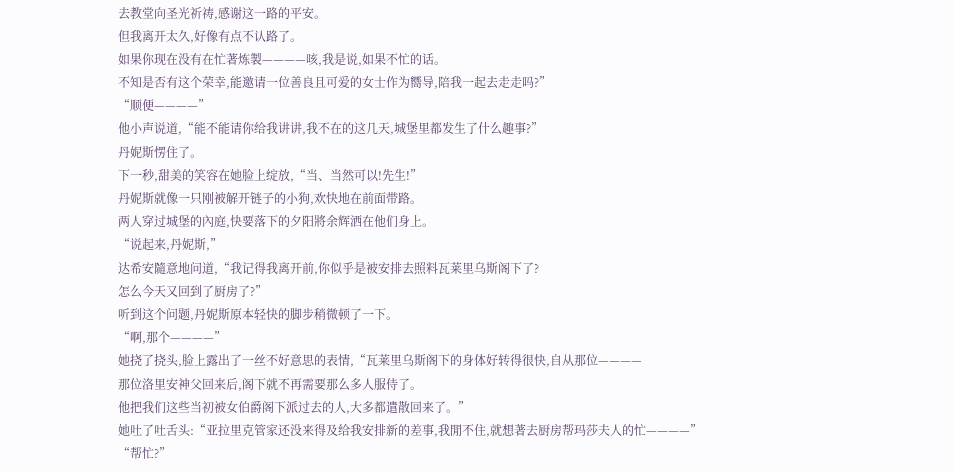去教堂向圣光祈祷,感谢这一路的平安。
但我离开太久,好像有点不认路了。
如果你现在没有在忙著炼製————咳,我是说,如果不忙的话。
不知是否有这个荣幸,能邀请一位善良且可爱的女士作为嚮导,陪我一起去走走吗?”
“顺便————”
他小声说道,“能不能请你给我讲讲,我不在的这几天,城堡里都发生了什么趣事?”
丹妮斯愣住了。
下一秒,甜美的笑容在她脸上绽放,“当、当然可以!先生!”
丹妮斯就像一只刚被解开链子的小狗,欢快地在前面带路。
两人穿过城堡的內庭,快要落下的夕阳將余辉洒在他们身上。
“说起来,丹妮斯,”
达希安隨意地问道,“我记得我离开前,你似乎是被安排去照料瓦莱里乌斯阁下了?
怎么今天又回到了厨房了?”
听到这个问题,丹妮斯原本轻快的脚步稍微顿了一下。
“啊,那个————”
她挠了挠头,脸上露出了一丝不好意思的表情,“瓦莱里乌斯阁下的身体好转得很快,自从那位————
那位洛里安神父回来后,阁下就不再需要那么多人服侍了。
他把我们这些当初被女伯爵阁下派过去的人,大多都遣散回来了。”
她吐了吐舌头:“亚拉里克管家还没来得及给我安排新的差事,我閒不住,就想著去厨房帮玛莎夫人的忙————”
“帮忙?”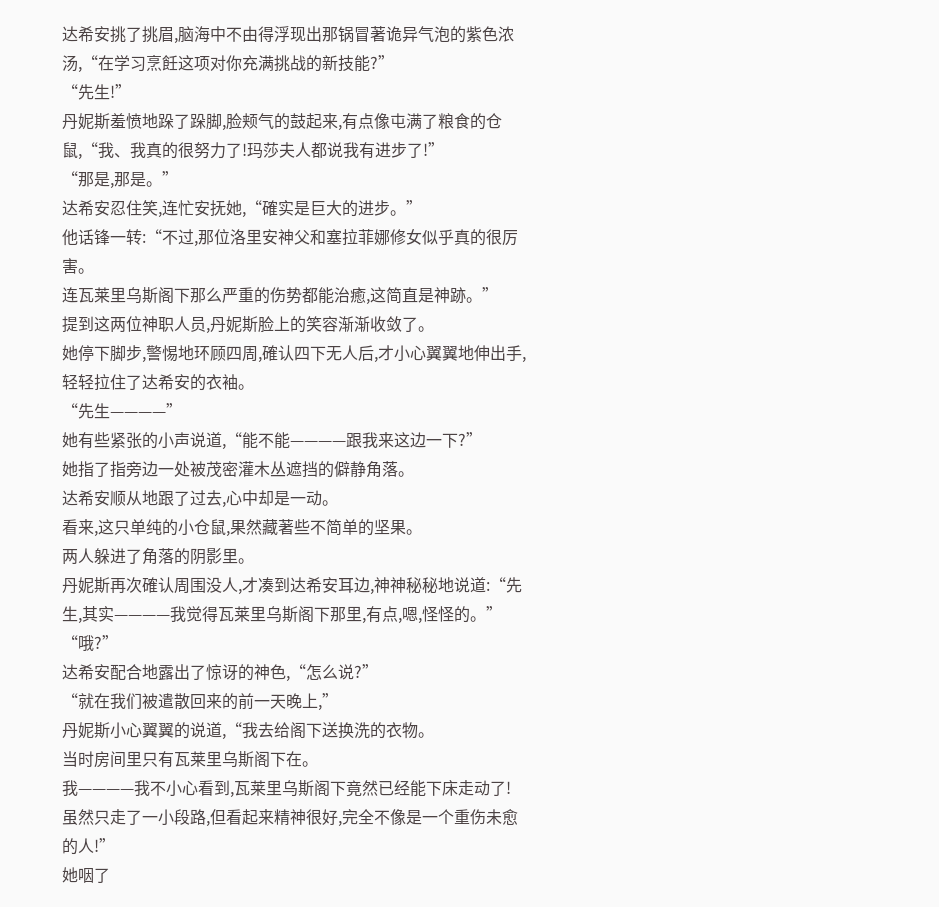达希安挑了挑眉,脑海中不由得浮现出那锅冒著诡异气泡的紫色浓汤,“在学习烹飪这项对你充满挑战的新技能?”
“先生!”
丹妮斯羞愤地跺了跺脚,脸颊气的鼓起来,有点像屯满了粮食的仓鼠,“我、我真的很努力了!玛莎夫人都说我有进步了!”
“那是,那是。”
达希安忍住笑,连忙安抚她,“確实是巨大的进步。”
他话锋一转:“不过,那位洛里安神父和塞拉菲娜修女似乎真的很厉害。
连瓦莱里乌斯阁下那么严重的伤势都能治癒,这简直是神跡。”
提到这两位神职人员,丹妮斯脸上的笑容渐渐收敛了。
她停下脚步,警惕地环顾四周,確认四下无人后,才小心翼翼地伸出手,轻轻拉住了达希安的衣袖。
“先生————”
她有些紧张的小声说道,“能不能————跟我来这边一下?”
她指了指旁边一处被茂密灌木丛遮挡的僻静角落。
达希安顺从地跟了过去,心中却是一动。
看来,这只单纯的小仓鼠,果然藏著些不简单的坚果。
两人躲进了角落的阴影里。
丹妮斯再次確认周围没人,才凑到达希安耳边,神神秘秘地说道:“先生,其实————我觉得瓦莱里乌斯阁下那里,有点,嗯,怪怪的。”
“哦?”
达希安配合地露出了惊讶的神色,“怎么说?”
“就在我们被遣散回来的前一天晚上,”
丹妮斯小心翼翼的说道,“我去给阁下送换洗的衣物。
当时房间里只有瓦莱里乌斯阁下在。
我————我不小心看到,瓦莱里乌斯阁下竟然已经能下床走动了!
虽然只走了一小段路,但看起来精神很好,完全不像是一个重伤未愈的人!”
她咽了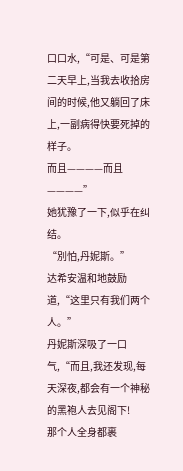口口水,“可是、可是第二天早上,当我去收拾房间的时候,他又躺回了床上,一副病得快要死掉的样子。
而且————而且————”
她犹豫了一下,似乎在纠结。
“別怕,丹妮斯。”
达希安温和地鼓励道,“这里只有我们两个人。”
丹妮斯深吸了一口气,“而且,我还发现,每天深夜,都会有一个神秘的黑袍人去见阁下!
那个人全身都裹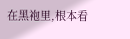在黑袍里,根本看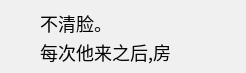不清脸。
每次他来之后,房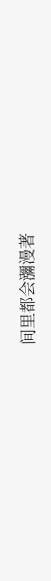间里都会瀰漫著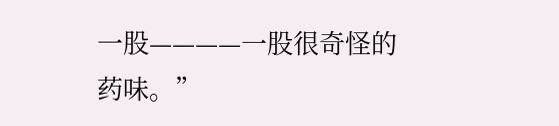一股————一股很奇怪的药味。”